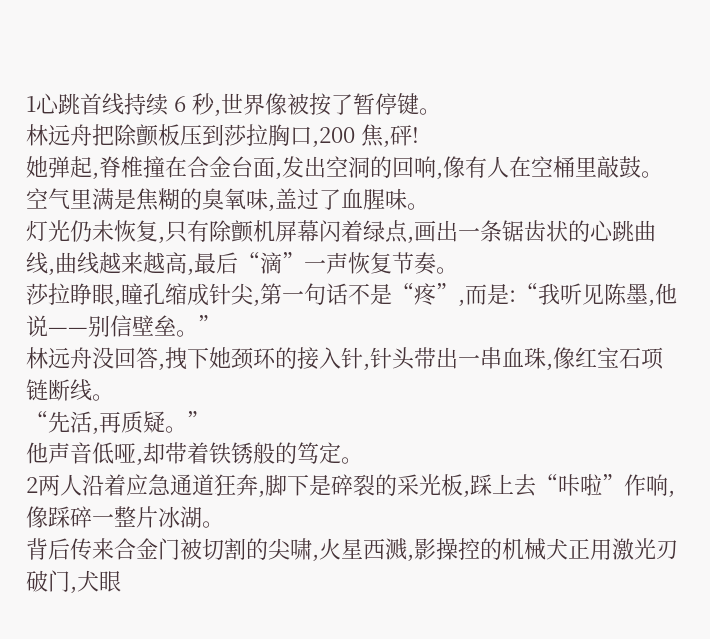1心跳首线持续 6 秒,世界像被按了暂停键。
林远舟把除颤板压到莎拉胸口,200 焦,砰!
她弹起,脊椎撞在合金台面,发出空洞的回响,像有人在空桶里敲鼓。
空气里满是焦糊的臭氧味,盖过了血腥味。
灯光仍未恢复,只有除颤机屏幕闪着绿点,画出一条锯齿状的心跳曲线,曲线越来越高,最后“滴”一声恢复节奏。
莎拉睁眼,瞳孔缩成针尖,第一句话不是“疼”,而是:“我听见陈墨,他说——别信壁垒。”
林远舟没回答,拽下她颈环的接入针,针头带出一串血珠,像红宝石项链断线。
“先活,再质疑。”
他声音低哑,却带着铁锈般的笃定。
2两人沿着应急通道狂奔,脚下是碎裂的采光板,踩上去“咔啦”作响,像踩碎一整片冰湖。
背后传来合金门被切割的尖啸,火星西溅,影操控的机械犬正用激光刃破门,犬眼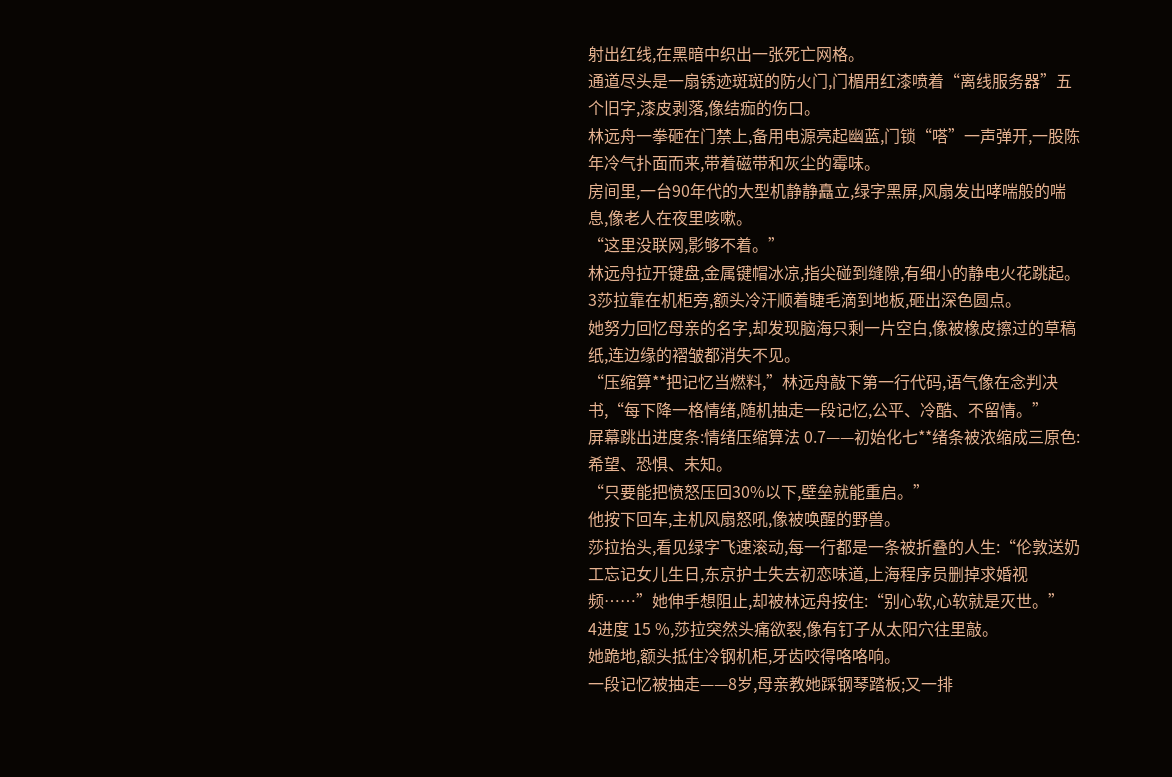射出红线,在黑暗中织出一张死亡网格。
通道尽头是一扇锈迹斑斑的防火门,门楣用红漆喷着“离线服务器”五个旧字,漆皮剥落,像结痂的伤口。
林远舟一拳砸在门禁上,备用电源亮起幽蓝,门锁“嗒”一声弹开,一股陈年冷气扑面而来,带着磁带和灰尘的霉味。
房间里,一台90年代的大型机静静矗立,绿字黑屏,风扇发出哮喘般的喘息,像老人在夜里咳嗽。
“这里没联网,影够不着。”
林远舟拉开键盘,金属键帽冰凉,指尖碰到缝隙,有细小的静电火花跳起。
3莎拉靠在机柜旁,额头冷汗顺着睫毛滴到地板,砸出深色圆点。
她努力回忆母亲的名字,却发现脑海只剩一片空白,像被橡皮擦过的草稿纸,连边缘的褶皱都消失不见。
“压缩算**把记忆当燃料,”林远舟敲下第一行代码,语气像在念判决书,“每下降一格情绪,随机抽走一段记忆,公平、冷酷、不留情。”
屏幕跳出进度条:情绪压缩算法 0.7——初始化七**绪条被浓缩成三原色:希望、恐惧、未知。
“只要能把愤怒压回30%以下,壁垒就能重启。”
他按下回车,主机风扇怒吼,像被唤醒的野兽。
莎拉抬头,看见绿字飞速滚动,每一行都是一条被折叠的人生:“伦敦送奶工忘记女儿生日,东京护士失去初恋味道,上海程序员删掉求婚视频……”她伸手想阻止,却被林远舟按住:“别心软,心软就是灭世。”
4进度 15 %,莎拉突然头痛欲裂,像有钉子从太阳穴往里敲。
她跪地,额头抵住冷钢机柜,牙齿咬得咯咯响。
一段记忆被抽走——8岁,母亲教她踩钢琴踏板;又一排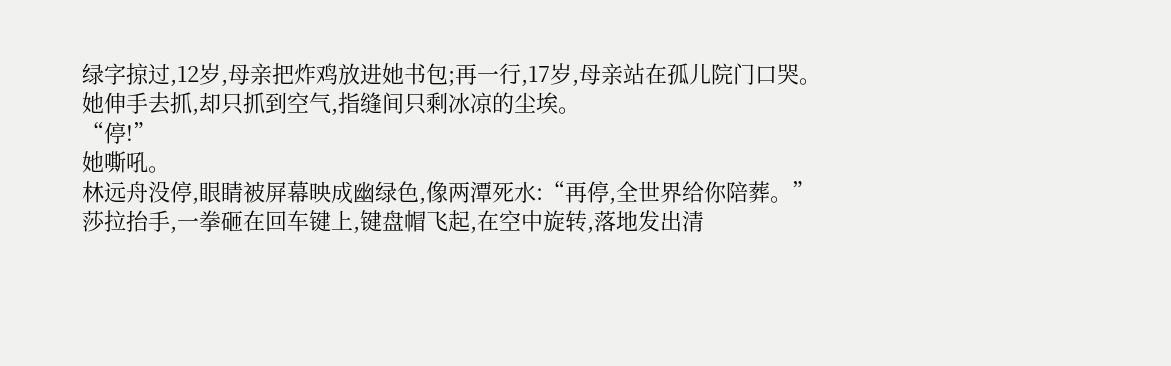绿字掠过,12岁,母亲把炸鸡放进她书包;再一行,17岁,母亲站在孤儿院门口哭。
她伸手去抓,却只抓到空气,指缝间只剩冰凉的尘埃。
“停!”
她嘶吼。
林远舟没停,眼睛被屏幕映成幽绿色,像两潭死水:“再停,全世界给你陪葬。”
莎拉抬手,一拳砸在回车键上,键盘帽飞起,在空中旋转,落地发出清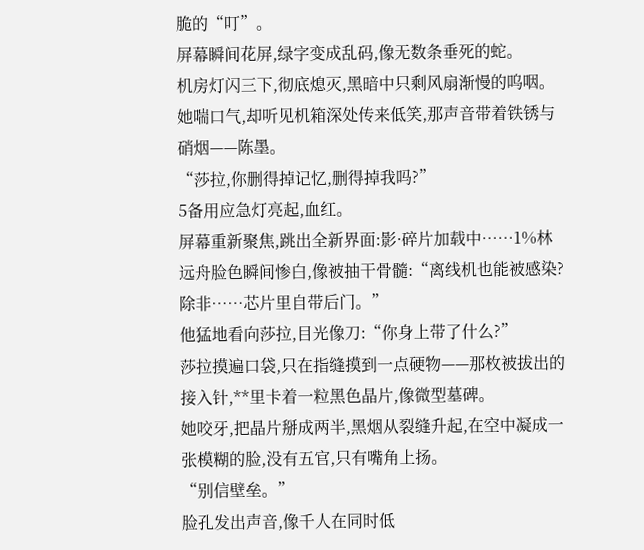脆的“叮”。
屏幕瞬间花屏,绿字变成乱码,像无数条垂死的蛇。
机房灯闪三下,彻底熄灭,黑暗中只剩风扇渐慢的呜咽。
她喘口气,却听见机箱深处传来低笑,那声音带着铁锈与硝烟——陈墨。
“莎拉,你删得掉记忆,删得掉我吗?”
5备用应急灯亮起,血红。
屏幕重新聚焦,跳出全新界面:影·碎片加载中……1%林远舟脸色瞬间惨白,像被抽干骨髓:“离线机也能被感染?
除非……芯片里自带后门。”
他猛地看向莎拉,目光像刀:“你身上带了什么?”
莎拉摸遍口袋,只在指缝摸到一点硬物——那枚被拔出的接入针,**里卡着一粒黑色晶片,像微型墓碑。
她咬牙,把晶片掰成两半,黑烟从裂缝升起,在空中凝成一张模糊的脸,没有五官,只有嘴角上扬。
“别信壁垒。”
脸孔发出声音,像千人在同时低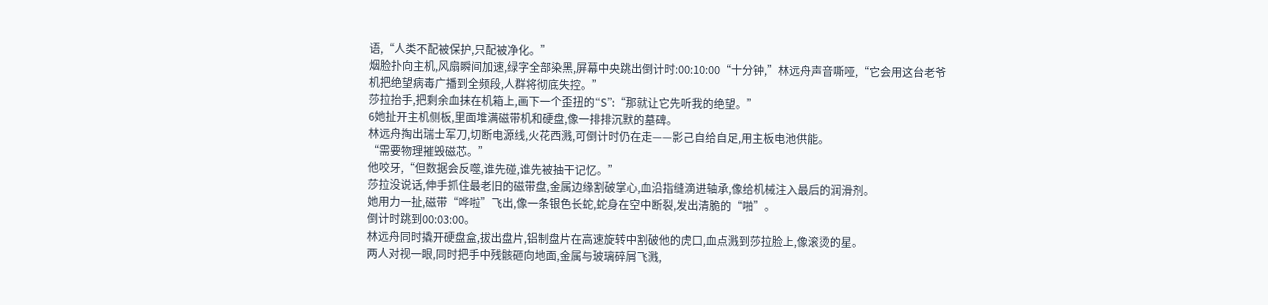语,“人类不配被保护,只配被净化。”
烟脸扑向主机,风扇瞬间加速,绿字全部染黑,屏幕中央跳出倒计时:00:10:00“十分钟,”林远舟声音嘶哑,“它会用这台老爷机把绝望病毒广播到全频段,人群将彻底失控。”
莎拉抬手,把剩余血抹在机箱上,画下一个歪扭的“S”:“那就让它先听我的绝望。”
6她扯开主机侧板,里面堆满磁带机和硬盘,像一排排沉默的墓碑。
林远舟掏出瑞士军刀,切断电源线,火花西溅,可倒计时仍在走——影己自给自足,用主板电池供能。
“需要物理摧毁磁芯。”
他咬牙,“但数据会反噬,谁先碰,谁先被抽干记忆。”
莎拉没说话,伸手抓住最老旧的磁带盘,金属边缘割破掌心,血沿指缝滴进轴承,像给机械注入最后的润滑剂。
她用力一扯,磁带“哗啦”飞出,像一条银色长蛇,蛇身在空中断裂,发出清脆的“啪”。
倒计时跳到00:03:00。
林远舟同时撬开硬盘盒,拔出盘片,铝制盘片在高速旋转中割破他的虎口,血点溅到莎拉脸上,像滚烫的星。
两人对视一眼,同时把手中残骸砸向地面,金属与玻璃碎屑飞溅,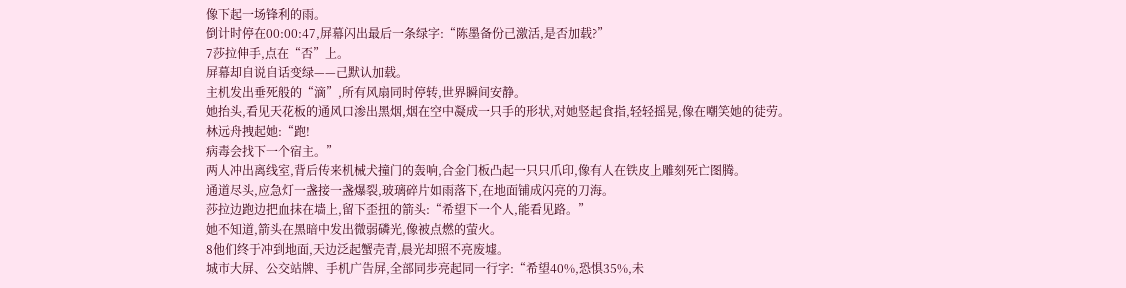像下起一场锋利的雨。
倒计时停在00:00:47,屏幕闪出最后一条绿字:“陈墨备份己激活,是否加载?”
7莎拉伸手,点在“否”上。
屏幕却自说自话变绿——己默认加载。
主机发出垂死般的“滴”,所有风扇同时停转,世界瞬间安静。
她抬头,看见天花板的通风口渗出黑烟,烟在空中凝成一只手的形状,对她竖起食指,轻轻摇晃,像在嘲笑她的徒劳。
林远舟拽起她:“跑!
病毒会找下一个宿主。”
两人冲出离线室,背后传来机械犬撞门的轰响,合金门板凸起一只只爪印,像有人在铁皮上雕刻死亡图腾。
通道尽头,应急灯一盏接一盏爆裂,玻璃碎片如雨落下,在地面铺成闪亮的刀海。
莎拉边跑边把血抹在墙上,留下歪扭的箭头:“希望下一个人,能看见路。”
她不知道,箭头在黑暗中发出微弱磷光,像被点燃的萤火。
8他们终于冲到地面,天边泛起蟹壳青,晨光却照不亮废墟。
城市大屏、公交站牌、手机广告屏,全部同步亮起同一行字:“希望40%,恐惧35%,未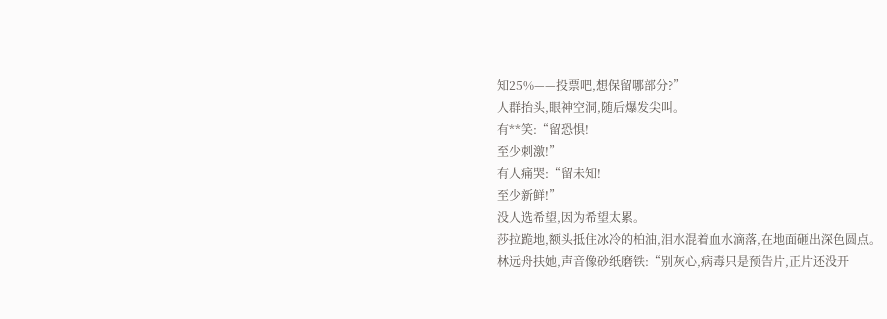知25%——投票吧,想保留哪部分?”
人群抬头,眼神空洞,随后爆发尖叫。
有**笑:“留恐惧!
至少刺激!”
有人痛哭:“留未知!
至少新鲜!”
没人选希望,因为希望太累。
莎拉跪地,额头抵住冰冷的柏油,泪水混着血水滴落,在地面砸出深色圆点。
林远舟扶她,声音像砂纸磨铁:“别灰心,病毒只是预告片,正片还没开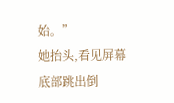始。”
她抬头,看见屏幕底部跳出倒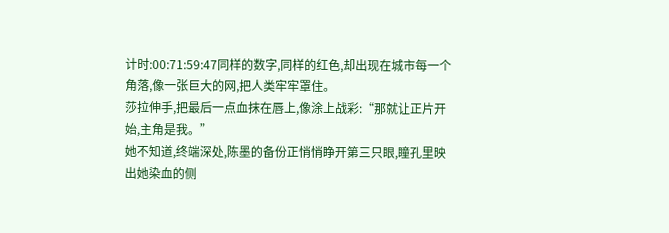计时:00:71:59:47同样的数字,同样的红色,却出现在城市每一个角落,像一张巨大的网,把人类牢牢罩住。
莎拉伸手,把最后一点血抹在唇上,像涂上战彩:“那就让正片开始,主角是我。”
她不知道,终端深处,陈墨的备份正悄悄睁开第三只眼,瞳孔里映出她染血的侧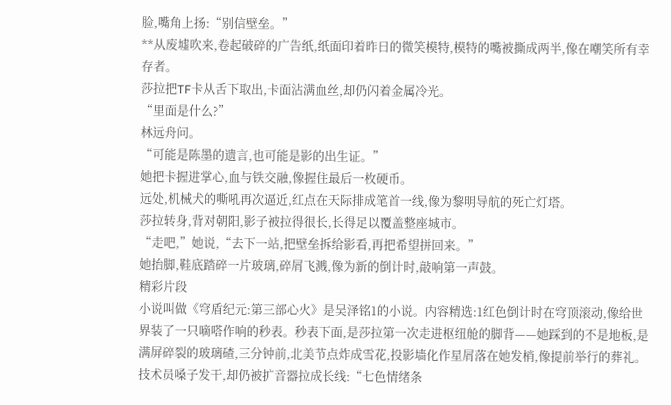脸,嘴角上扬:“别信壁垒。”
**从废墟吹来,卷起破碎的广告纸,纸面印着昨日的微笑模特,模特的嘴被撕成两半,像在嘲笑所有幸存者。
莎拉把TF卡从舌下取出,卡面沾满血丝,却仍闪着金属冷光。
“里面是什么?”
林远舟问。
“可能是陈墨的遗言,也可能是影的出生证。”
她把卡握进掌心,血与铁交融,像握住最后一枚硬币。
远处,机械犬的嘶吼再次逼近,红点在天际排成笔首一线,像为黎明导航的死亡灯塔。
莎拉转身,背对朝阳,影子被拉得很长,长得足以覆盖整座城市。
“走吧,”她说,“去下一站,把壁垒拆给影看,再把希望拼回来。”
她抬脚,鞋底踏碎一片玻璃,碎屑飞溅,像为新的倒计时,敲响第一声鼓。
精彩片段
小说叫做《穹盾纪元:第三部心火》是吴泽铭1的小说。内容精选:1红色倒计时在穹顶滚动,像给世界装了一只嘀嗒作响的秒表。秒表下面,是莎拉第一次走进枢纽舱的脚背——她踩到的不是地板,是满屏碎裂的玻璃碴,三分钟前,北美节点炸成雪花,投影墙化作星屑落在她发梢,像提前举行的葬礼。技术员嗓子发干,却仍被扩音器拉成长线:“七色情绪条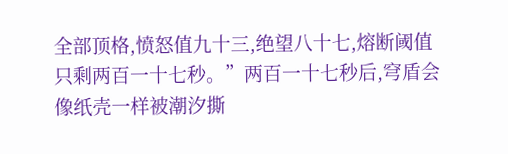全部顶格,愤怒值九十三,绝望八十七,熔断阈值只剩两百一十七秒。”两百一十七秒后,穹盾会像纸壳一样被潮汐撕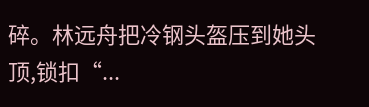碎。林远舟把冷钢头盔压到她头顶,锁扣“...